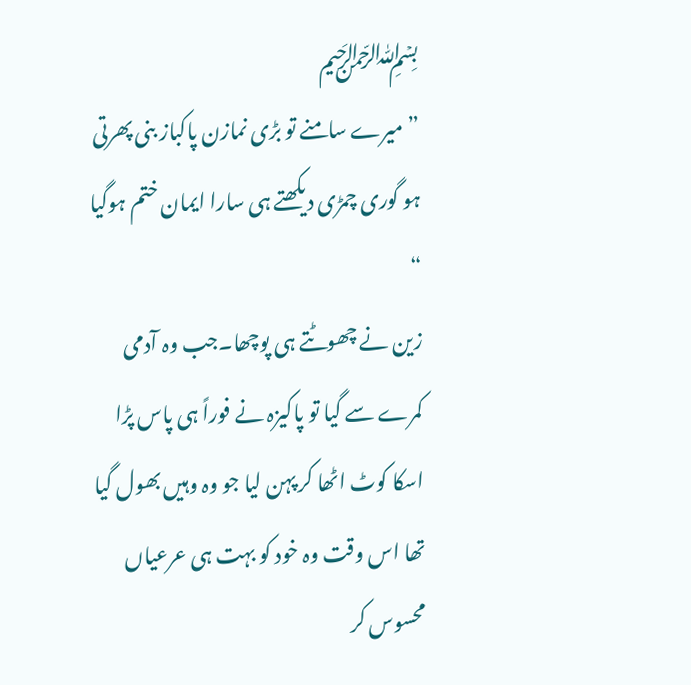﷽
”میرے سامنے تو بڑی نمازن پاکباز بنی پھرتی ہو گوری چمڑی دیکھتے ہی سارا ایمان ختم ہوگیا “
زین نے چھوٹتے ہی پوچھا۔جب وہ آدمی کمرے سے گیا تو پاکیزہ نے فوراً ہی پاس پڑا اسکا کوٹ اٹھا کر پہن لیا جو وہ وہیں بھول گیا تھا اس وقت وہ خود کو بہت ہی عرعیاں محسوس کر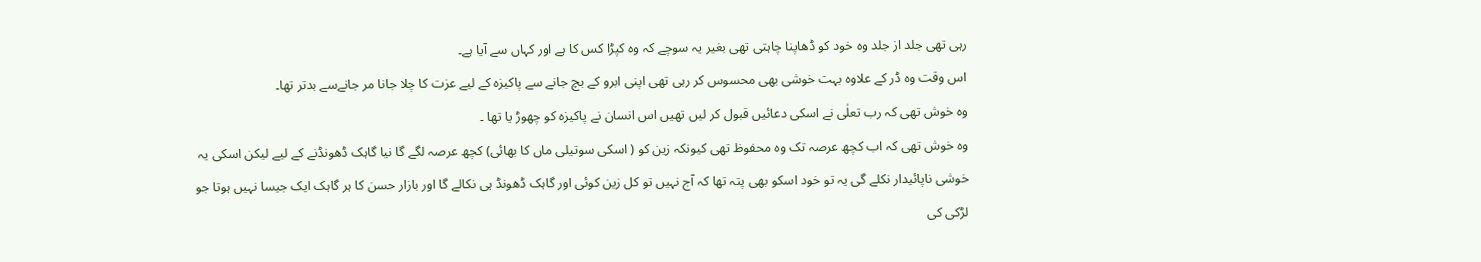رہی تھی جلد از جلد وہ خود کو ڈھاپنا چاہتی تھی بغیر یہ سوچے کہ وہ کپڑا کس کا ہے اور کہاں سے آیا ہے۔
اس وقت وہ ڈر کے علاوہ بہت خوشی بھی محسوس کر رہی تھی اپنی ابرو کے بچ جانے سے پاکیزہ کے لیے عزت کا چلا جانا مر جانےسے بدتر تھا۔
وہ خوش تھی کہ رب تعلٰی نے اسکی دعائیں قبول کر لیں تھیں اس انسان نے پاکیزہ کو چھوڑ یا تھا ۔
وہ خوش تھی کہ اب کچھ عرصہ تک وہ محفوظ تھی کیونکہ زین کو ( اسکی سوتیلی ماں کا بھائی) کچھ عرصہ لگے گا نیا گاہک ڈھونڈنے کے لیے لیکن اسکی یہ خوشی ناپائیدار نکلے گی یہ تو خود اسکو بھی پتہ تھا کہ آج نہیں تو کل زین کوئی اور گاہک ڈھونڈ ہی نکالے گا اور بازار حسن کا ہر گاہک ایک جیسا نہیں ہوتا جو لڑکی کی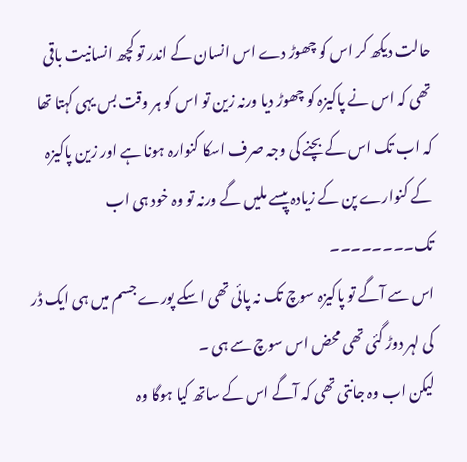حالت دیکھ کر اس کو چھوڑ دے اس انسان کے اندر تو کچھ انسانیت باقی تھی کہ اس نے پاکیزہ کو چھوڑ دیا ورنہ زین تو اس کو ہر وقت بس یہی کہتا تھا کہ اب تک اس کے بچنے کی وجہ صرف اسکا کنوارہ ہونا ہے اور زین پاکیزہ کے کنوارے پن کے زیادہ پیسے ملیں گے ورنہ تو وہ خود ہی اب تک۔۔۔۔۔۔۔۔
اس سے آگے تو پاکیزہ سوچ تک نہ پائی تھی اسکے پورے جسم میں ہی ایک ڈر کی لہر دوڑ گئی تھی محض اس سوچ سے ہی ۔
لیکن اب وہ جانتی تھی کہ آگے اس کے ساتھ کیا ہوگا وہ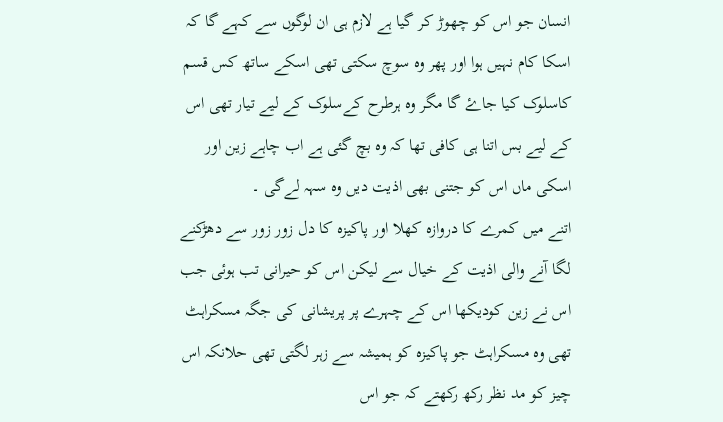انسان جو اس کو چھوڑ کر گیا ہے لازم ہی ان لوگوں سے کہے گا کہ اسکا کام نہیں ہوا اور پھر وہ سوچ سکتی تھی اسکے ساتھ کس قسم کاسلوک کیا جاۓ گا مگر وہ ہرطرح کےسلوک کے لیے تیار تھی اس کے لیے بس اتنا ہی کافی تھا کہ وہ بچ گئی ہے اب چاہے زین اور اسکی ماں اس کو جتنی بھی اذیت دیں وہ سہہ لےگی ۔
اتنے میں کمرے کا دروازہ کھلا اور پاکیزہ کا دل زور زور سے دھڑکنے لگا آنے والی اذیت کے خیال سے لیکن اس کو حیرانی تب ہوئی جب اس نے زین کودیکھا اس کے چہرے پر پریشانی کی جگہ مسکراہٹ تھی وہ مسکراہٹ جو پاکیزہ کو ہمیشہ سے زہر لگتی تھی حلانکہ اس چیز کو مد نظر رکھ رکھتے کہ جو اس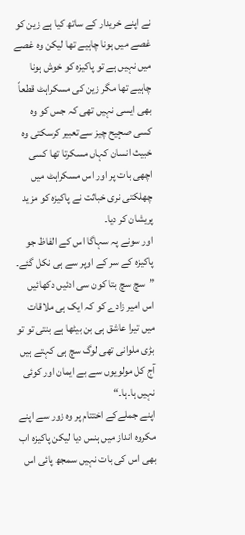نے اپنے خریدار کے ساتھ کیا ہے زین کو غصے میں ہونا چاہیے تھا لیکن وہ غصے میں نہیں ہے تو پاکیزہ کو خوش ہونا چاہیے تھا مگر زین کی مسکراہٹ قطعاً بھی ایسی نہیں تھی کہ جس کو وہ کسی صحٕیح چیز سےتعبیر کرسکتی وہ خبیث انسان کہاں مسکرتا تھا کسی اچھی بات پر اور اس مسکراہٹ میں چھلکتی نری خباثت نے پاکیزہ کو مزید پریشان کر دیا۔
اور سونے پہ سہاگا اس کے الفاظ جو پاکیزہ کے سر کے اوپر سے ہی نکل گئے۔
”سچ سچ بتا کون سی ادئیں دکھائیں اس امیر زادے کو کہ ایک ہی ملاقات میں تیرا عاشق ہی بن بیٹھا ہے بنتی تو تو بڑی ملوانی تھی لوگ سچ ہی کہتے ہیں آج کل مولویوں سے بے ایمان اور کوئی نہیں ہا۔ہا۔“
اپنے جملےکے اختتام پر وہ زور سے اپنے مکروہ انداز میں ہنس دیا لیکن پاکیزہ اب بھی اس کی بات نہیں سمجھ پائی اس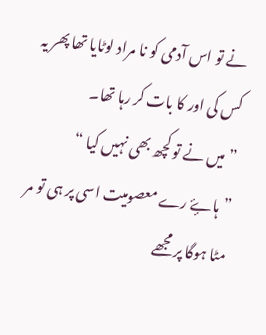نے تو اس آدمی کو نا مراد لوٹایا تھا پھر یہ کس کی اور کا بات کر رہا تھا۔
”میں نے تو کچھ بھی نہیں کیا “
”ہاۓٕ رے معصومیت اسی پر ہی تو مر مٹا ہوگا پر مجھے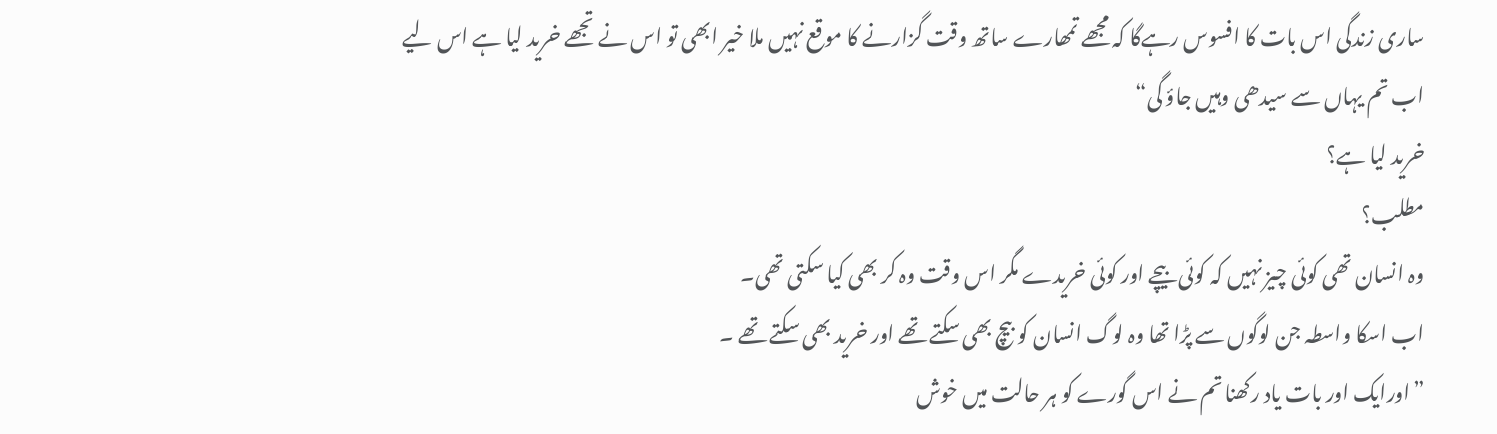ساری زندگی اس بات کا افسوس رہےگا کہ مجھے تمھارے ساتھ وقت گزارنے کا موقع نہیں ملا خیر ابھی تو اس نے تجھے خرید لیا ہے اس لیے اب تم یہاں سے سیدھی وہیں جاؤ گی“
خرید لیا ہے؟
مطلب؟
وہ انسان تھی کوئی چیز نہیں کہ کوئی بیچے اور کوئی خریدے مگر اس وقت وہ کر بھی کیا سکتی تھی۔
اب اسکا واسطہ جن لوگوں سے پڑا تھا وہ لوگ انسان کو بیچ بھی سکتے تھے اور خرید بھی سکتے تھے ۔
”اورایک اور بات یاد رکھنا تم نے اس گورے کو ہر حالت میں خوش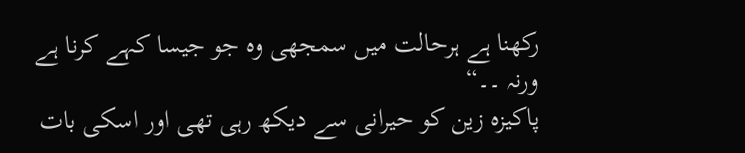رکھنا ہے ہرحالت میں سمجھی وہ جو جیسا کہے کرنا ہے ورنہ ۔۔“
پاکیزہ زین کو حیرانی سے دیکھ رہی تھی اور اسکی بات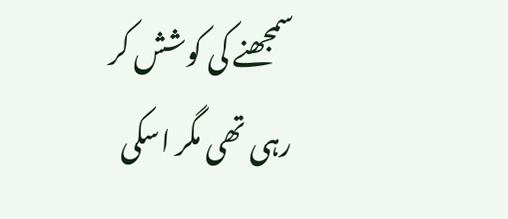سمجھنے کی کوشش کر رہی تھی مگر اسکی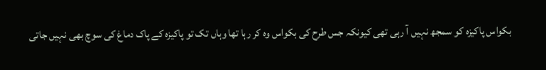بکواس پاکیزہ کو سمجھ نہیں آ رہی تھی کیونکہ جس طرح کی بکواس وہ کر رہا تھا وہاں تک تو پاکیزہ کے پاک دماغ کی سوچ بھی نہیں جاتی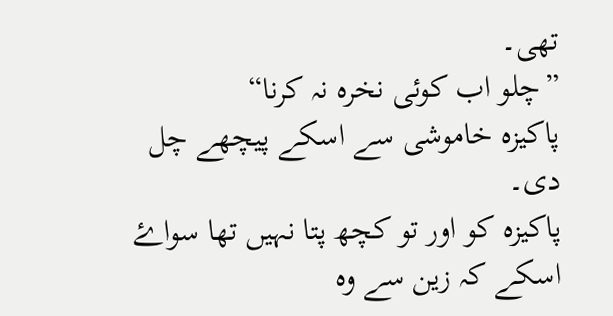تھی۔
”چلو اب کوئی نخرہ نہ کرنا“
پاکیزہ خاموشی سے اسکے پیچھے چل دی۔
پاکیزہ کو اور تو کچھ پتا نہیں تھا سواۓ اسکے کہ زین سے وہ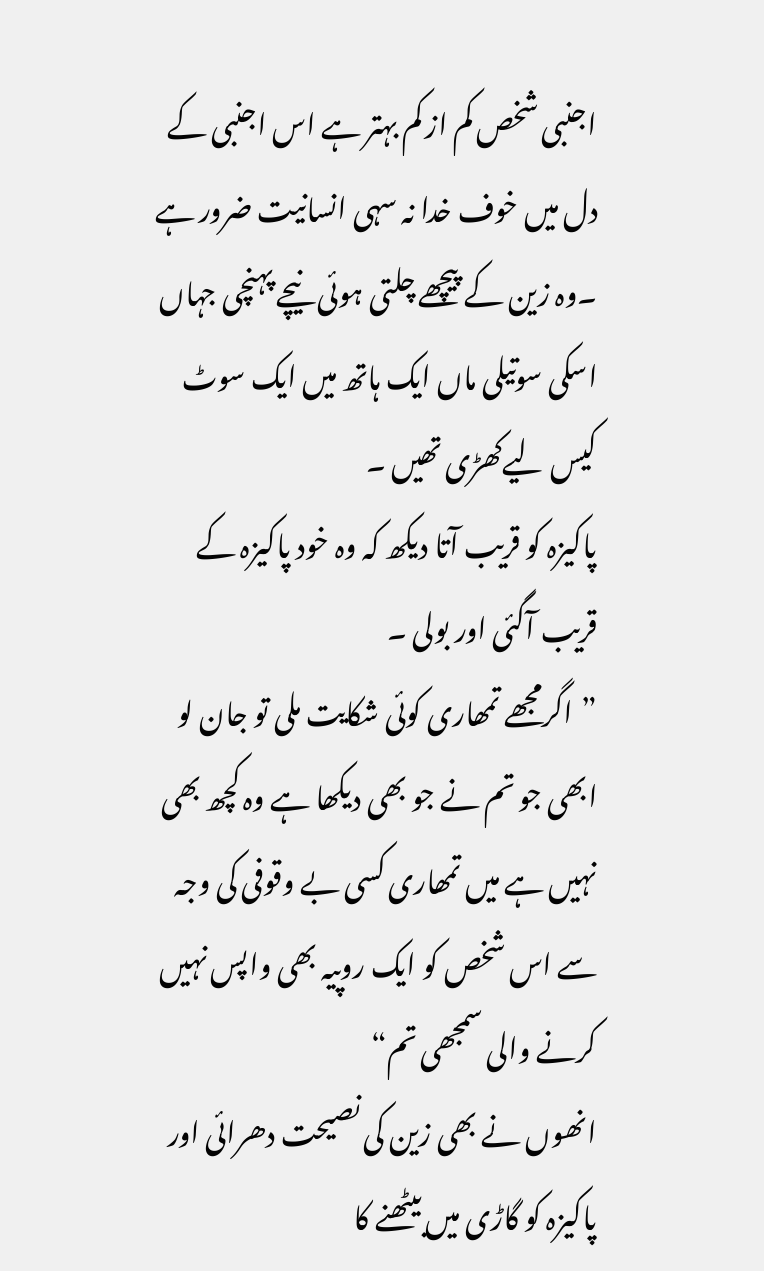اجنبی شخص کم از کم بہتر ہے اس اجنبی کے دل میں خوف خدا نہ سہی انسانیت ضرور ہے ۔وہ زین کے پیچھے چلتی ہوئی نیچے پہنچی جہاں اسکی سوتیلی ماں ایک ہاتھ میں ایک سوٹ کیس لیےکھڑی تھیں ۔
پاکیزہ کو قریب آتا دیکھ کہ وہ خود پاکیزہ کے قریب آگئی اور بولی ۔
”اگرمجھے تمھاری کوئی شکایت ملی تو جان لو ابھی جو تم نے جو بھی دیکھا ہے وہ کچھ بھی نہیں ہے میں تمھاری کسی بے وقوفی کی وجہ سے اس شخص کو ایک روپیہ بھی واپس نہیں کرنے والی سمجھی تم“
انھوں نے بھی زین کی نصیحت دھرائی اور پاکیزہ کو گاڑی میں بیٹھنے کا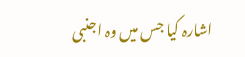اشارہ کیا جس میں وہ اجنبی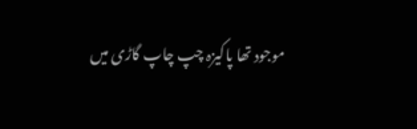موجود تھا پاکیزہ چپ چاپ گاڑی میں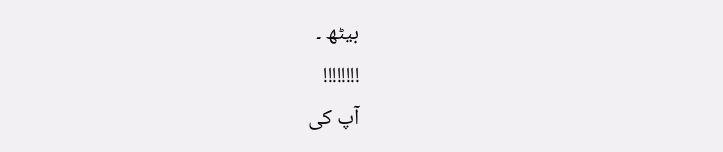بیٹھ ۔
!!!!!!!!
آپ کی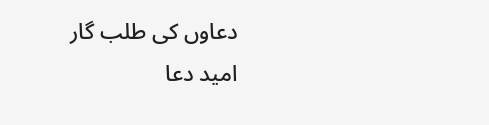دعاوں کی طلب گار
امید دعا